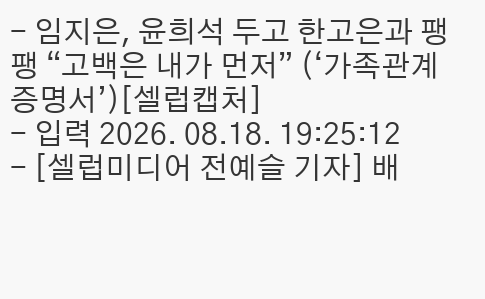- 임지은, 윤희석 두고 한고은과 팽팽 “고백은 내가 먼저” (‘가족관계증명서’)[셀럽캡처]
- 입력 2026. 08.18. 19:25:12
- [셀럽미디어 전예슬 기자] 배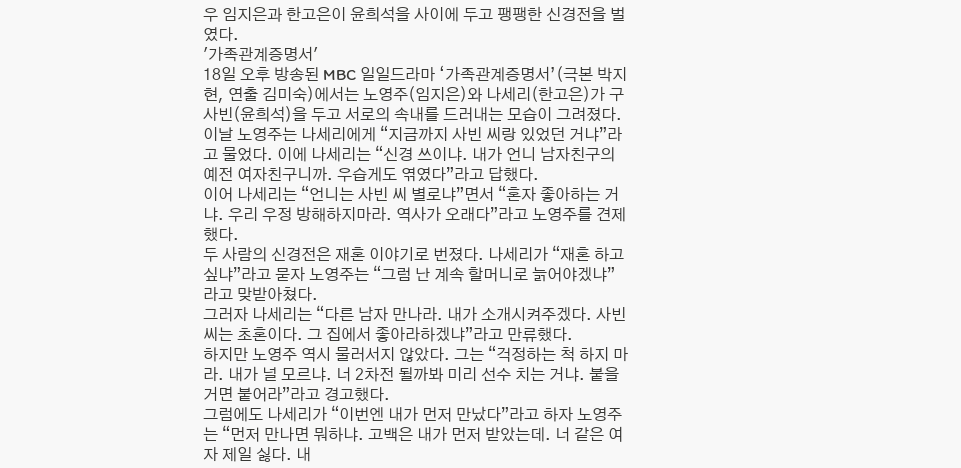우 임지은과 한고은이 윤희석을 사이에 두고 팽팽한 신경전을 벌였다.
'가족관계증명서'
18일 오후 방송된 MBC 일일드라마 ‘가족관계증명서’(극본 박지현, 연출 김미숙)에서는 노영주(임지은)와 나세리(한고은)가 구사빈(윤희석)을 두고 서로의 속내를 드러내는 모습이 그려졌다.
이날 노영주는 나세리에게 “지금까지 사빈 씨랑 있었던 거냐”라고 물었다. 이에 나세리는 “신경 쓰이냐. 내가 언니 남자친구의 예전 여자친구니까. 우습게도 엮였다”라고 답했다.
이어 나세리는 “언니는 사빈 씨 별로냐”면서 “혼자 좋아하는 거냐. 우리 우정 방해하지마라. 역사가 오래다”라고 노영주를 견제했다.
두 사람의 신경전은 재혼 이야기로 번졌다. 나세리가 “재혼 하고 싶냐”라고 묻자 노영주는 “그럼 난 계속 할머니로 늙어야겠냐”라고 맞받아쳤다.
그러자 나세리는 “다른 남자 만나라. 내가 소개시켜주겠다. 사빈 씨는 초혼이다. 그 집에서 좋아라하겠냐”라고 만류했다.
하지만 노영주 역시 물러서지 않았다. 그는 “걱정하는 척 하지 마라. 내가 널 모르냐. 너 2차전 될까봐 미리 선수 치는 거냐. 붙을 거면 붙어라”라고 경고했다.
그럼에도 나세리가 “이번엔 내가 먼저 만났다”라고 하자 노영주는 “먼저 만나면 뭐하냐. 고백은 내가 먼저 받았는데. 너 같은 여자 제일 싫다. 내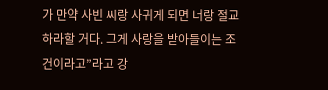가 만약 사빈 씨랑 사귀게 되면 너랑 절교하라할 거다. 그게 사랑을 받아들이는 조건이라고”라고 강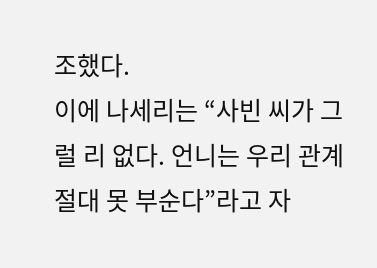조했다.
이에 나세리는 “사빈 씨가 그럴 리 없다. 언니는 우리 관계 절대 못 부순다”라고 자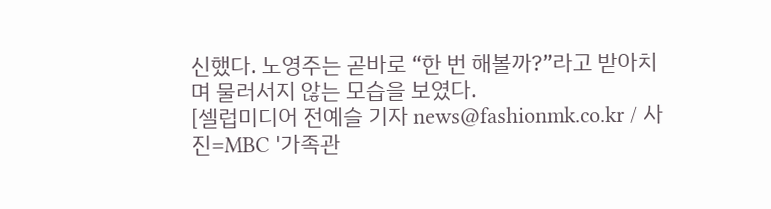신했다. 노영주는 곧바로 “한 번 해볼까?”라고 받아치며 물러서지 않는 모습을 보였다.
[셀럽미디어 전예슬 기자 news@fashionmk.co.kr / 사진=MBC '가족관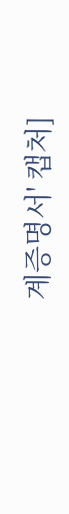계증명서' 캡처]